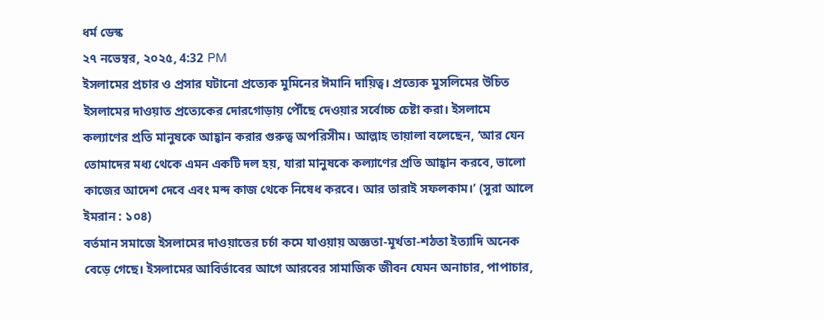ধর্ম ডেস্ক
২৭ নভেম্বর, ২০২৫, 4:32 PM
ইসলামের প্রচার ও প্রসার ঘটানো প্রত্যেক মুমিনের ঈমানি দায়িত্ব। প্রত্যেক মুসলিমের উচিত ইসলামের দাওয়াত প্রত্যেকের দোরগোড়ায় পৌঁছে দেওয়ার সর্বোচ্চ চেষ্টা করা। ইসলামে কল্যাণের প্রতি মানুষকে আহ্বান করার গুরুত্ব অপরিসীম। আল্লাহ তায়ালা বলেছেন, ‘আর যেন তোমাদের মধ্য থেকে এমন একটি দল হয়, যারা মানুষকে কল্যাণের প্রতি আহ্বান করবে, ভালো কাজের আদেশ দেবে এবং মন্দ কাজ থেকে নিষেধ করবে। আর তারাই সফলকাম।’ (সুরা আলে ইমরান : ১০৪)
বর্তমান সমাজে ইসলামের দাওয়াতের চর্চা কমে যাওয়ায় অজ্ঞতা-মূর্খতা-শঠতা ইত্যাদি অনেক বেড়ে গেছে। ইসলামের আবির্ভাবের আগে আরবের সামাজিক জীবন যেমন অনাচার, পাপাচার,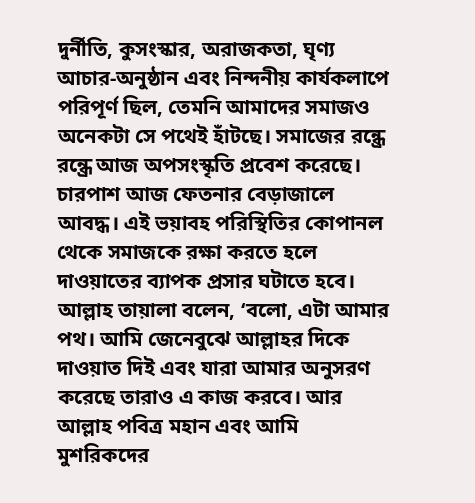দুর্নীতি, কুসংস্কার, অরাজকতা, ঘৃণ্য আচার-অনুষ্ঠান এবং নিন্দনীয় কার্যকলাপে পরিপূর্ণ ছিল, তেমনি আমাদের সমাজও অনেকটা সে পথেই হাঁটছে। সমাজের রন্ধ্রে রন্ধ্রে আজ অপসংস্কৃতি প্রবেশ করেছে। চারপাশ আজ ফেতনার বেড়াজালে আবদ্ধ। এই ভয়াবহ পরিস্থিতির কোপানল থেকে সমাজকে রক্ষা করতে হলে দাওয়াতের ব্যাপক প্রসার ঘটাতে হবে। আল্লাহ তায়ালা বলেন, ‘বলো, এটা আমার পথ। আমি জেনেবুঝে আল্লাহর দিকে দাওয়াত দিই এবং যারা আমার অনুসরণ করেছে তারাও এ কাজ করবে। আর আল্লাহ পবিত্র মহান এবং আমি মুশরিকদের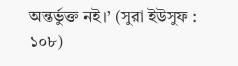অন্তর্ভুক্ত নই।’ (সুরা ইউসুফ : ১০৮)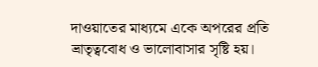দাওয়াতের মাধ্যমে একে অপরের প্রতি ভ্রাতৃত্ববোধ ও ভালোবাসার সৃষ্টি হয়।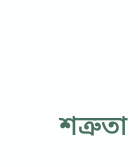শত্রুতা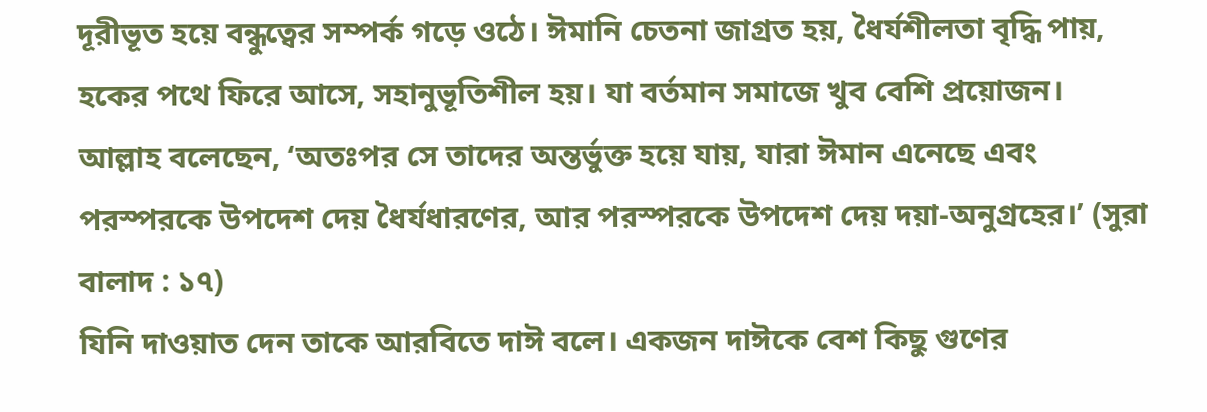দূরীভূত হয়ে বন্ধুত্বের সম্পর্ক গড়ে ওঠে। ঈমানি চেতনা জাগ্রত হয়, ধৈর্যশীলতা বৃদ্ধি পায়, হকের পথে ফিরে আসে, সহানুভূতিশীল হয়। যা বর্তমান সমাজে খুব বেশি প্রয়োজন। আল্লাহ বলেছেন, ‘অতঃপর সে তাদের অন্তর্ভুক্ত হয়ে যায়, যারা ঈমান এনেছে এবং পরস্পরকে উপদেশ দেয় ধৈর্যধারণের, আর পরস্পরকে উপদেশ দেয় দয়া-অনুগ্রহের।’ (সুরা বালাদ : ১৭)
যিনি দাওয়াত দেন তাকে আরবিতে দাঈ বলে। একজন দাঈকে বেশ কিছু গুণের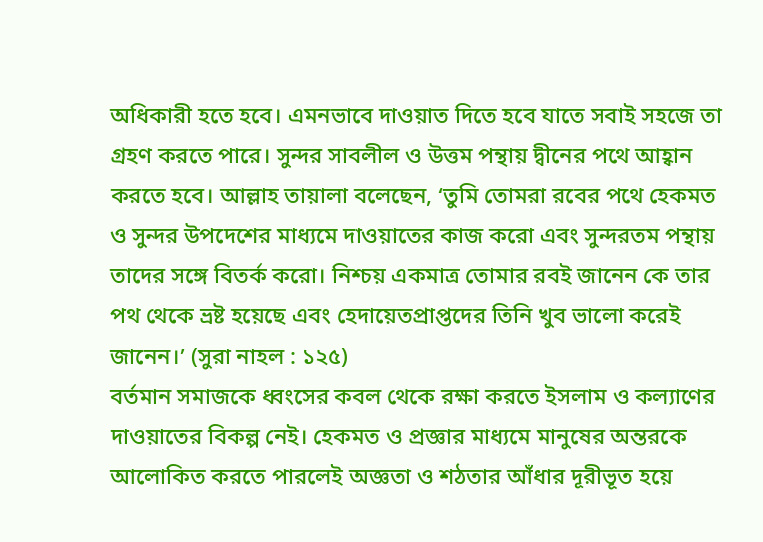অধিকারী হতে হবে। এমনভাবে দাওয়াত দিতে হবে যাতে সবাই সহজে তা গ্রহণ করতে পারে। সুন্দর সাবলীল ও উত্তম পন্থায় দ্বীনের পথে আহ্বান করতে হবে। আল্লাহ তায়ালা বলেছেন, ‘তুমি তোমরা রবের পথে হেকমত ও সুন্দর উপদেশের মাধ্যমে দাওয়াতের কাজ করো এবং সুন্দরতম পন্থায় তাদের সঙ্গে বিতর্ক করো। নিশ্চয় একমাত্র তোমার রবই জানেন কে তার পথ থেকে ভ্রষ্ট হয়েছে এবং হেদায়েতপ্রাপ্তদের তিনি খুব ভালো করেই জানেন।’ (সুরা নাহল : ১২৫)
বর্তমান সমাজকে ধ্বংসের কবল থেকে রক্ষা করতে ইসলাম ও কল্যাণের দাওয়াতের বিকল্প নেই। হেকমত ও প্রজ্ঞার মাধ্যমে মানুষের অন্তরকে আলোকিত করতে পারলেই অজ্ঞতা ও শঠতার আঁধার দূরীভূত হয়ে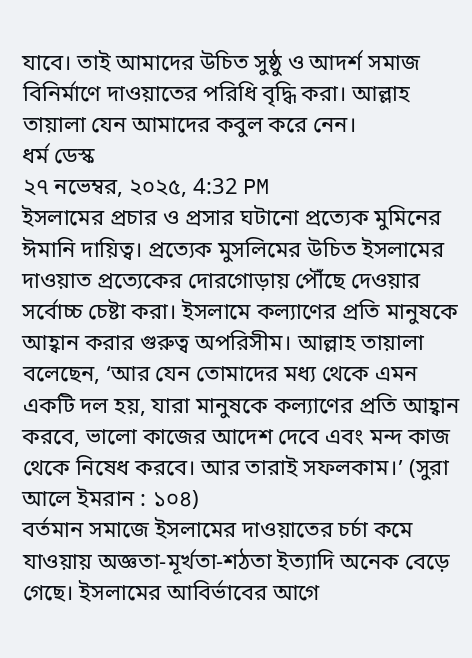যাবে। তাই আমাদের উচিত সুষ্ঠু ও আদর্শ সমাজ বিনির্মাণে দাওয়াতের পরিধি বৃদ্ধি করা। আল্লাহ তায়ালা যেন আমাদের কবুল করে নেন।
ধর্ম ডেস্ক
২৭ নভেম্বর, ২০২৫, 4:32 PM
ইসলামের প্রচার ও প্রসার ঘটানো প্রত্যেক মুমিনের ঈমানি দায়িত্ব। প্রত্যেক মুসলিমের উচিত ইসলামের দাওয়াত প্রত্যেকের দোরগোড়ায় পৌঁছে দেওয়ার সর্বোচ্চ চেষ্টা করা। ইসলামে কল্যাণের প্রতি মানুষকে আহ্বান করার গুরুত্ব অপরিসীম। আল্লাহ তায়ালা বলেছেন, ‘আর যেন তোমাদের মধ্য থেকে এমন একটি দল হয়, যারা মানুষকে কল্যাণের প্রতি আহ্বান করবে, ভালো কাজের আদেশ দেবে এবং মন্দ কাজ থেকে নিষেধ করবে। আর তারাই সফলকাম।’ (সুরা আলে ইমরান : ১০৪)
বর্তমান সমাজে ইসলামের দাওয়াতের চর্চা কমে যাওয়ায় অজ্ঞতা-মূর্খতা-শঠতা ইত্যাদি অনেক বেড়ে গেছে। ইসলামের আবির্ভাবের আগে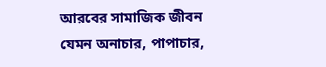আরবের সামাজিক জীবন যেমন অনাচার, পাপাচার,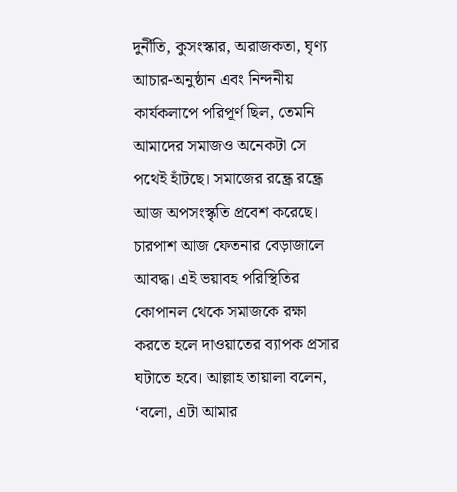দুর্নীতি, কুসংস্কার, অরাজকতা, ঘৃণ্য আচার-অনুষ্ঠান এবং নিন্দনীয় কার্যকলাপে পরিপূর্ণ ছিল, তেমনি আমাদের সমাজও অনেকটা সে পথেই হাঁটছে। সমাজের রন্ধ্রে রন্ধ্রে আজ অপসংস্কৃতি প্রবেশ করেছে। চারপাশ আজ ফেতনার বেড়াজালে আবদ্ধ। এই ভয়াবহ পরিস্থিতির কোপানল থেকে সমাজকে রক্ষা করতে হলে দাওয়াতের ব্যাপক প্রসার ঘটাতে হবে। আল্লাহ তায়ালা বলেন, ‘বলো, এটা আমার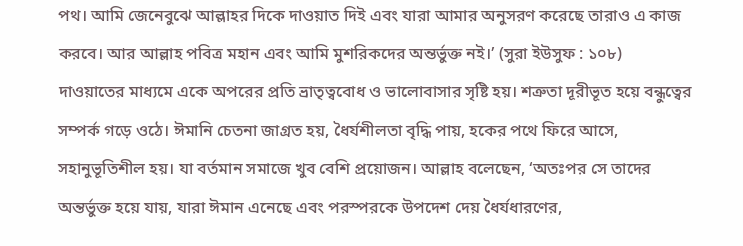পথ। আমি জেনেবুঝে আল্লাহর দিকে দাওয়াত দিই এবং যারা আমার অনুসরণ করেছে তারাও এ কাজ করবে। আর আল্লাহ পবিত্র মহান এবং আমি মুশরিকদের অন্তর্ভুক্ত নই।’ (সুরা ইউসুফ : ১০৮)
দাওয়াতের মাধ্যমে একে অপরের প্রতি ভ্রাতৃত্ববোধ ও ভালোবাসার সৃষ্টি হয়। শত্রুতা দূরীভূত হয়ে বন্ধুত্বের সম্পর্ক গড়ে ওঠে। ঈমানি চেতনা জাগ্রত হয়, ধৈর্যশীলতা বৃদ্ধি পায়, হকের পথে ফিরে আসে, সহানুভূতিশীল হয়। যা বর্তমান সমাজে খুব বেশি প্রয়োজন। আল্লাহ বলেছেন, ‘অতঃপর সে তাদের অন্তর্ভুক্ত হয়ে যায়, যারা ঈমান এনেছে এবং পরস্পরকে উপদেশ দেয় ধৈর্যধারণের,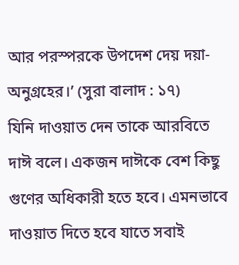আর পরস্পরকে উপদেশ দেয় দয়া-অনুগ্রহের।’ (সুরা বালাদ : ১৭)
যিনি দাওয়াত দেন তাকে আরবিতে দাঈ বলে। একজন দাঈকে বেশ কিছু গুণের অধিকারী হতে হবে। এমনভাবে দাওয়াত দিতে হবে যাতে সবাই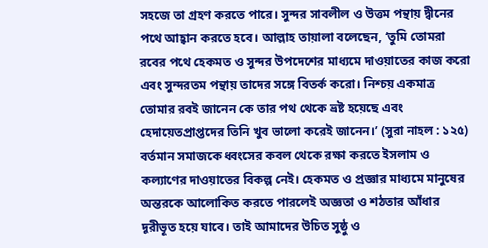সহজে তা গ্রহণ করতে পারে। সুন্দর সাবলীল ও উত্তম পন্থায় দ্বীনের পথে আহ্বান করতে হবে। আল্লাহ তায়ালা বলেছেন, ‘তুমি তোমরা রবের পথে হেকমত ও সুন্দর উপদেশের মাধ্যমে দাওয়াতের কাজ করো এবং সুন্দরতম পন্থায় তাদের সঙ্গে বিতর্ক করো। নিশ্চয় একমাত্র তোমার রবই জানেন কে তার পথ থেকে ভ্রষ্ট হয়েছে এবং হেদায়েতপ্রাপ্তদের তিনি খুব ভালো করেই জানেন।’ (সুরা নাহল : ১২৫)
বর্তমান সমাজকে ধ্বংসের কবল থেকে রক্ষা করতে ইসলাম ও কল্যাণের দাওয়াতের বিকল্প নেই। হেকমত ও প্রজ্ঞার মাধ্যমে মানুষের অন্তরকে আলোকিত করতে পারলেই অজ্ঞতা ও শঠতার আঁধার দূরীভূত হয়ে যাবে। তাই আমাদের উচিত সুষ্ঠু ও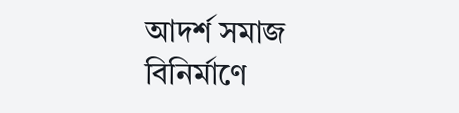আদর্শ সমাজ বিনির্মাণে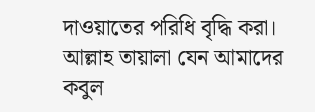দাওয়াতের পরিধি বৃদ্ধি করা। আল্লাহ তায়ালা যেন আমাদের কবুল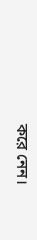করে নেন।